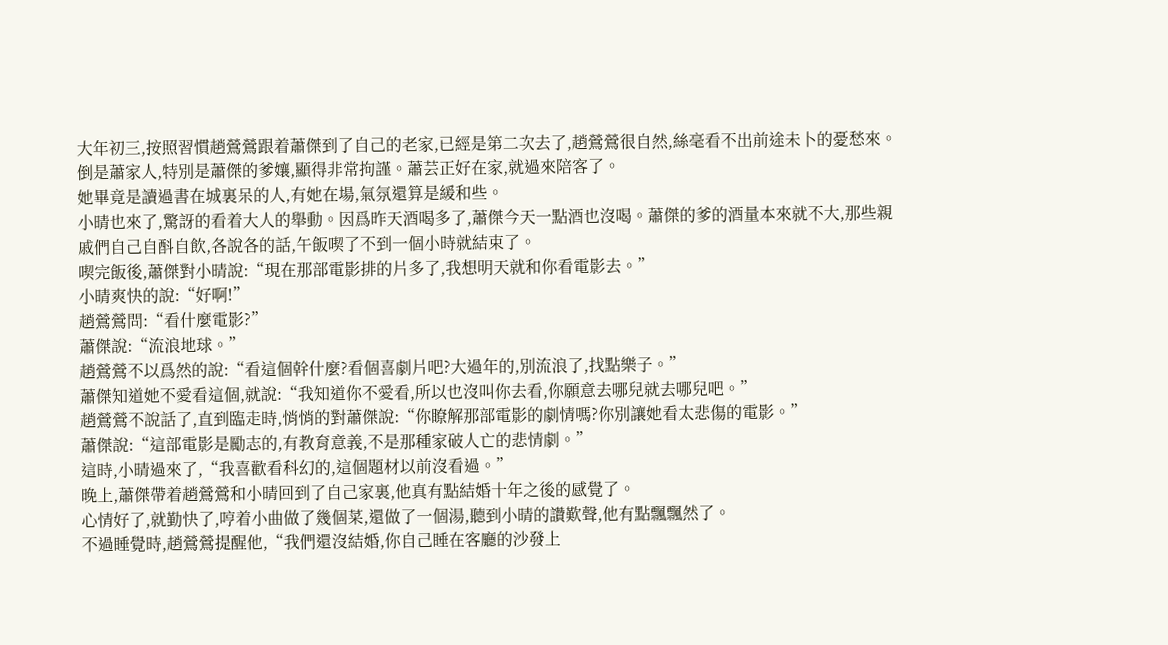大年初三,按照習慣趙鶯鶯跟着蕭傑到了自己的老家,已經是第二次去了,趙鶯鶯很自然,絲毫看不出前途未卜的憂愁來。
倒是蕭家人,特別是蕭傑的爹孃,顯得非常拘謹。蕭芸正好在家,就過來陪客了。
她畢竟是讀過書在城裏呆的人,有她在場,氣氛還算是緩和些。
小晴也來了,驚訝的看着大人的舉動。因爲昨天酒喝多了,蕭傑今天一點酒也沒喝。蕭傑的爹的酒量本來就不大,那些親戚們自己自酙自飲,各說各的話,午飯喫了不到一個小時就結束了。
喫完飯後,蕭傑對小晴說:“現在那部電影排的片多了,我想明天就和你看電影去。”
小晴爽快的說:“好啊!”
趙鶯鶯問:“看什麼電影?”
蕭傑說:“流浪地球。”
趙鶯鶯不以爲然的說:“看這個幹什麼?看個喜劇片吧?大過年的,別流浪了,找點樂子。”
蕭傑知道她不愛看這個,就說:“我知道你不愛看,所以也沒叫你去看,你願意去哪兒就去哪兒吧。”
趙鶯鶯不說話了,直到臨走時,悄悄的對蕭傑說:“你瞭解那部電影的劇情嗎?你別讓她看太悲傷的電影。”
蕭傑說:“這部電影是勵志的,有教育意義,不是那種家破人亡的悲情劇。”
這時,小晴過來了,“我喜歡看科幻的,這個題材以前沒看過。”
晚上,蕭傑帶着趙鶯鶯和小晴回到了自己家裏,他真有點結婚十年之後的感覺了。
心情好了,就勤快了,哼着小曲做了幾個菜,還做了一個湯,聽到小晴的讚歎聲,他有點飄飄然了。
不過睡覺時,趙鶯鶯提醒他,“我們還沒結婚,你自己睡在客廳的沙發上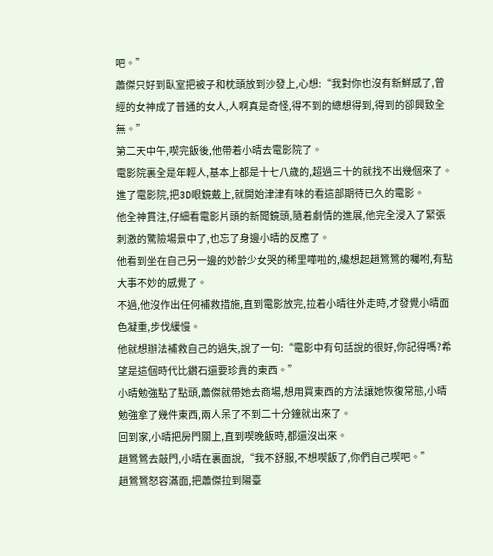吧。”
蕭傑只好到臥室把被子和枕頭放到沙發上,心想:“我對你也沒有新鮮感了,曾經的女神成了普通的女人,人啊真是奇怪,得不到的總想得到,得到的卻興致全無。”
第二天中午,喫完飯後,他帶着小晴去電影院了。
電影院裏全是年輕人,基本上都是十七八歲的,超過三十的就找不出幾個來了。
進了電影院,把3D眼鏡戴上,就開始津津有味的看這部期待已久的電影。
他全神貫注,仔細看電影片頭的新聞鏡頭,隨着劇情的進展,他完全浸入了緊張刺激的驚險場景中了,也忘了身邊小晴的反應了。
他看到坐在自己另一邊的妙齡少女哭的稀里嘩啦的,纔想起趙鶯鶯的囑咐,有點大事不妙的感覺了。
不過,他沒作出任何補救措施,直到電影放完,拉着小晴往外走時,才發覺小晴面色凝重,步伐緩慢。
他就想辦法補救自己的過失,說了一句:“電影中有句話說的很好,你記得嗎?希望是這個時代比鑽石還要珍貴的東西。”
小晴勉強點了點頭,蕭傑就帶她去商場,想用買東西的方法讓她恢復常態,小晴勉強拿了幾件東西,兩人呆了不到二十分鐘就出來了。
回到家,小晴把房門關上,直到喫晚飯時,都還沒出來。
趙鶯鶯去敲門,小晴在裏面說,“我不舒服,不想喫飯了,你們自己喫吧。”
趙鶯鶯怒容滿面,把蕭傑拉到陽臺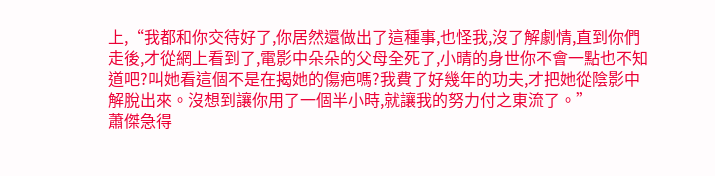上,“我都和你交待好了,你居然還做出了這種事,也怪我,沒了解劇情,直到你們走後,才從網上看到了,電影中朵朵的父母全死了,小晴的身世你不會一點也不知道吧?叫她看這個不是在揭她的傷疤嗎?我費了好幾年的功夫,才把她從陰影中解脫出來。沒想到讓你用了一個半小時,就讓我的努力付之東流了。”
蕭傑急得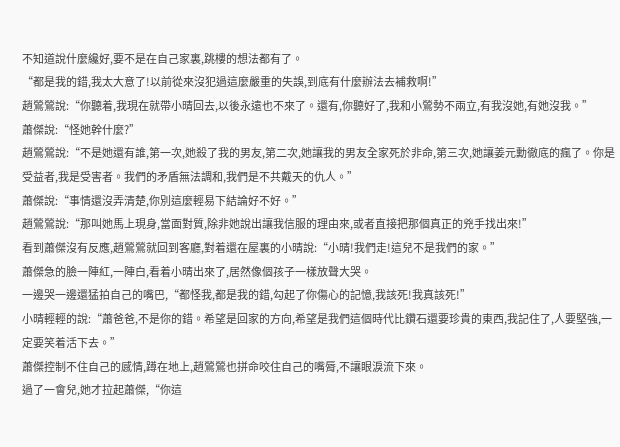不知道說什麼纔好,要不是在自己家裏,跳樓的想法都有了。
“都是我的錯,我太大意了!以前從來沒犯過這麼嚴重的失誤,到底有什麼辦法去補救啊!”
趙鶯鶯說:“你聽着,我現在就帶小晴回去,以後永遠也不來了。還有,你聽好了,我和小鶯勢不兩立,有我沒她,有她沒我。”
蕭傑說:“怪她幹什麼?”
趙鶯鶯說:“不是她還有誰,第一次,她殺了我的男友,第二次,她讓我的男友全家死於非命,第三次,她讓姜元勳徹底的瘋了。你是受益者,我是受害者。我們的矛盾無法調和,我們是不共戴天的仇人。”
蕭傑說:“事情還沒弄清楚,你別這麼輕易下結論好不好。”
趙鶯鶯說:“那叫她馬上現身,當面對質,除非她說出讓我信服的理由來,或者直接把那個真正的兇手找出來!”
看到蕭傑沒有反應,趙鶯鶯就回到客廳,對着還在屋裏的小晴說:“小晴!我們走!這兒不是我們的家。”
蕭傑急的臉一陣紅,一陣白,看着小晴出來了,居然像個孩子一樣放聲大哭。
一邊哭一邊還猛拍自己的嘴巴,“都怪我,都是我的錯,勾起了你傷心的記憶,我該死!我真該死!”
小晴輕輕的說:“蕭爸爸,不是你的錯。希望是回家的方向,希望是我們這個時代比鑽石還要珍貴的東西,我記住了,人要堅強,一定要笑着活下去。”
蕭傑控制不住自己的感情,蹲在地上,趙鶯鶯也拼命咬住自己的嘴脣,不讓眼淚流下來。
過了一會兒,她才拉起蕭傑,“你這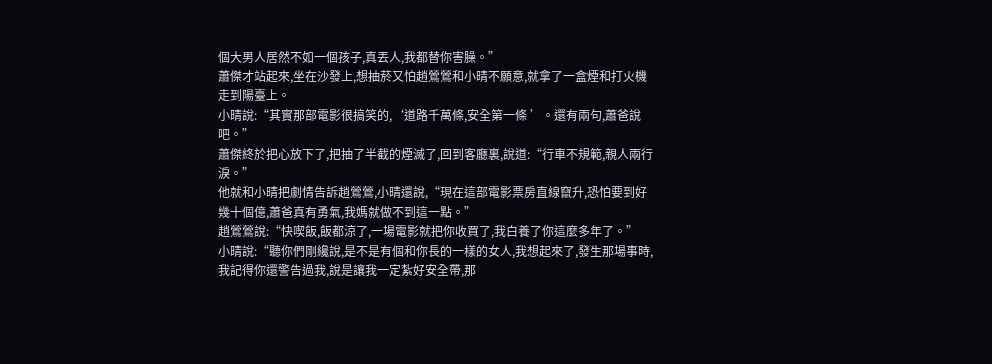個大男人居然不如一個孩子,真丟人,我都替你害臊。”
蕭傑才站起來,坐在沙發上,想抽菸又怕趙鶯鶯和小晴不願意,就拿了一盒煙和打火機走到陽臺上。
小晴說:“其實那部電影很搞笑的,‘道路千萬條,安全第一條 ’。還有兩句,蕭爸說吧。”
蕭傑終於把心放下了,把抽了半截的煙滅了,回到客廳裏,說道:“行車不規範,親人兩行淚。”
他就和小晴把劇情告訴趙鶯鶯,小晴還說,“現在這部電影票房直線竄升,恐怕要到好幾十個億,蕭爸真有勇氣,我媽就做不到這一點。”
趙鶯鶯說:“快喫飯,飯都涼了,一場電影就把你收買了,我白養了你這麼多年了。”
小晴說:“聽你們剛纔說,是不是有個和你長的一樣的女人,我想起來了,發生那場事時,我記得你還警告過我,說是讓我一定紮好安全帶,那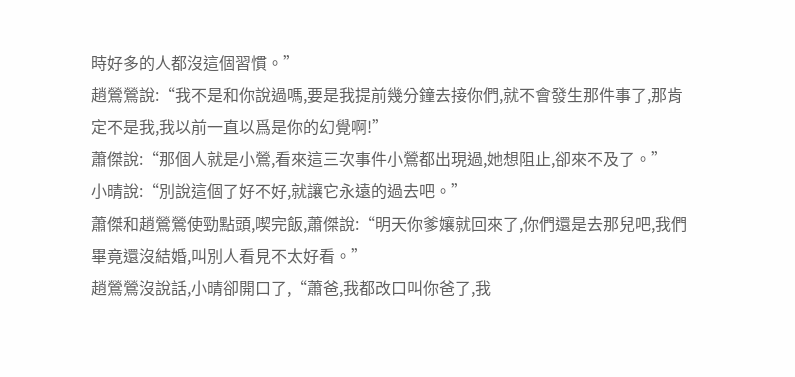時好多的人都沒這個習慣。”
趙鶯鶯說:“我不是和你說過嗎,要是我提前幾分鐘去接你們,就不會發生那件事了,那肯定不是我,我以前一直以爲是你的幻覺啊!”
蕭傑說:“那個人就是小鶯,看來這三次事件小鶯都出現過,她想阻止,卻來不及了。”
小晴說:“別說這個了好不好,就讓它永遠的過去吧。”
蕭傑和趙鶯鶯使勁點頭,喫完飯,蕭傑說:“明天你爹孃就回來了,你們還是去那兒吧,我們畢竟還沒結婚,叫別人看見不太好看。”
趙鶯鶯沒說話,小晴卻開口了,“蕭爸,我都改口叫你爸了,我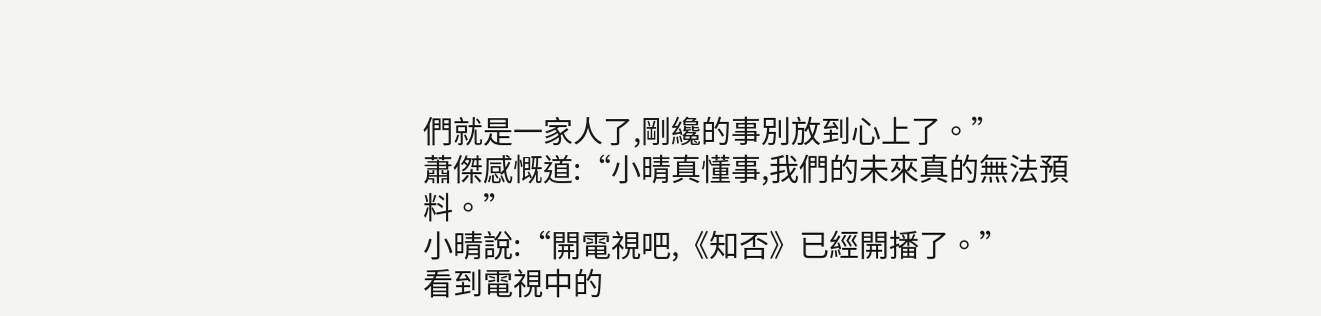們就是一家人了,剛纔的事別放到心上了。”
蕭傑感慨道:“小晴真懂事,我們的未來真的無法預料。”
小晴說:“開電視吧,《知否》已經開播了。”
看到電視中的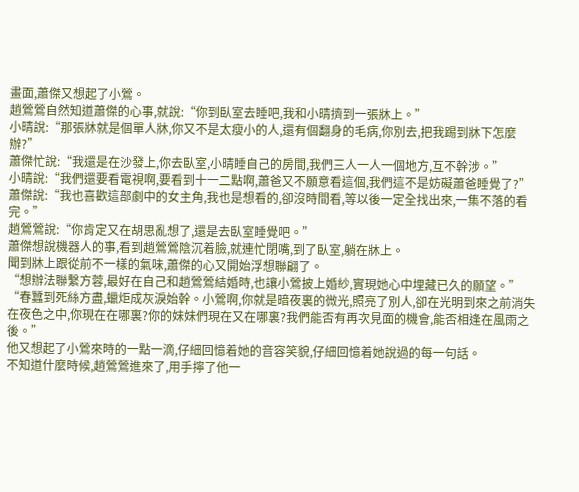畫面,蕭傑又想起了小鶯。
趙鶯鶯自然知道蕭傑的心事,就說:“你到臥室去睡吧,我和小晴擠到一張牀上。”
小晴說:“那張牀就是個單人牀,你又不是太瘦小的人,還有個翻身的毛病,你別去,把我踢到牀下怎麼辦?”
蕭傑忙說:“我還是在沙發上,你去臥室,小晴睡自己的房間,我們三人一人一個地方,互不幹涉。”
小晴說:“我們還要看電視啊,要看到十一二點啊,蕭爸又不願意看這個,我們這不是妨礙蕭爸睡覺了?”
蕭傑說:“我也喜歡這部劇中的女主角,我也是想看的,卻沒時間看,等以後一定全找出來,一集不落的看完。”
趙鶯鶯說:“你肯定又在胡思亂想了,還是去臥室睡覺吧。”
蕭傑想說機器人的事,看到趙鶯鶯陰沉着臉,就連忙閉嘴,到了臥室,躺在牀上。
聞到牀上跟從前不一樣的氣味,蕭傑的心又開始浮想聯翩了。
“想辦法聯繫方蓉,最好在自己和趙鶯鶯結婚時,也讓小鶯披上婚紗,實現她心中埋藏已久的願望。”
“春蠶到死絲方盡,蠟炬成灰淚始幹。小鶯啊,你就是暗夜裏的微光,照亮了別人,卻在光明到來之前消失在夜色之中,你現在在哪裏?你的妹妹們現在又在哪裏?我們能否有再次見面的機會,能否相逢在風雨之後。”
他又想起了小鶯來時的一點一滴,仔細回憶着她的音容笑貌,仔細回憶着她說過的每一句話。
不知道什麼時候,趙鶯鶯進來了,用手擰了他一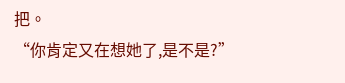把。
“你肯定又在想她了,是不是?”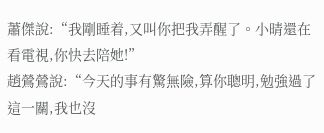蕭傑說:“我剛睡着,又叫你把我弄醒了。小晴還在看電視,你快去陪她!”
趙鶯鶯說:“今天的事有驚無險,算你聰明,勉強過了這一關,我也沒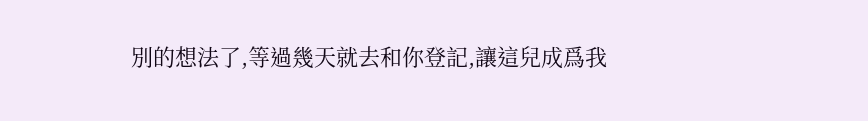別的想法了,等過幾天就去和你登記,讓這兒成爲我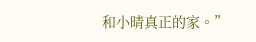和小晴真正的家。”